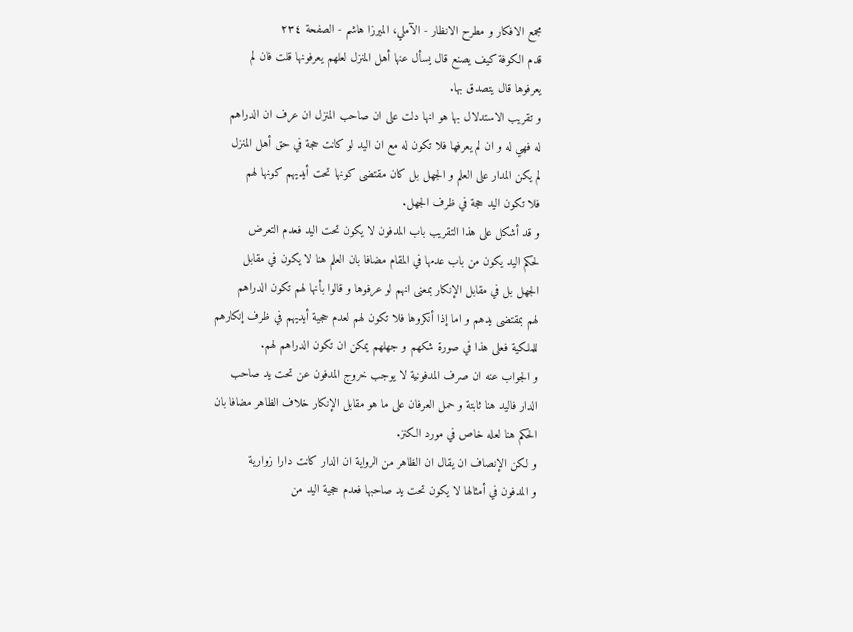مجمع الافكار و مطرح الانظار - الآملي، الميرزا هاشم - الصفحة ٢٣٤
قدم الكوفة كيف يصنع قال يسأل عنها أهل المنزل لعلهم يعرفونها قلت فان لم
يعرفوها قال يتصدق بها.
و تقريب الاستدلال بها هو انها دلت على ان صاحب المنزل ان عرف ان الدراهم
له فهي له و ان لم يعرفها فلا تكون له مع ان اليد لو كانت حجة في حق أهل المنزل
لم يكن المدار على العلم و الجهل بل كان مقتضى كونها تحت أيديهم كونها لهم
فلا تكون اليد حجة في ظرف الجهل.
و قد أشكل على هذا التقريب باب المدفون لا يكون تحت اليد فعدم التعرض
لحكم اليد يكون من باب عدمها في المقام مضافا بان العلم هنا لا يكون في مقابل
الجهل بل في مقابل الإنكار بمعنى انهم لو عرفوها و قالوا بأنها لهم تكون الدراهم
لهم بمقتضى يدهم و اما إذا أنكروها فلا تكون لهم لعدم حجية أيديهم في ظرف إنكارهم
للملكية فعلى هذا في صورة شكهم و جهلهم يمكن ان تكون الدراهم لهم.
و الجواب عنه ان صرف المدفونية لا يوجب خروج المدفون عن تحت يد صاحب
الدار فاليد هنا ثابتة و حمل العرفان على ما هو مقابل الإنكار خلاف الظاهر مضافا بان
الحكم هنا لعله خاص في مورد الكنز.
و لكن الإنصاف ان يقال ان الظاهر من الرواية ان الدار كانت دارا زوارية
و المدفون في أمثالها لا يكون تحت يد صاحبها فعدم حجية اليد من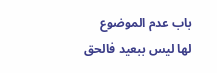باب عدم الموضوع
لها ليس ببعيد فالحق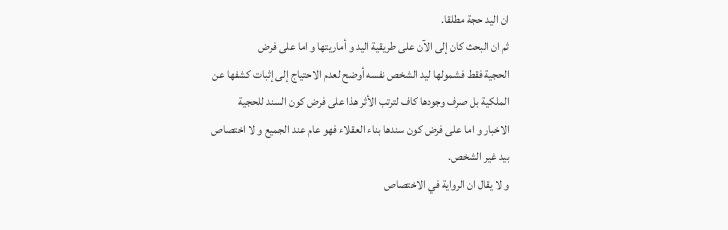ان اليد حجة مطلقا.
ثم ان البحث كان إلى الآن على طريقية اليد و أماريتها و اما على فرض
الحجية فقط فشمولها ليد الشخص نفسه أوضح لعدم الاحتياج إلى إثبات كشفها عن
الملكية بل صرف وجودها كاف لترتب الأثر هذا على فرض كون السند للحجية
الاخبار و اما على فرض كون سندها بناء العقلاء فهو عام عند الجميع و لا اختصاص
بيد غير الشخص.
و لا يقال ان الرواية في الاختصاص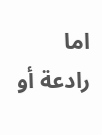اما رادعة أو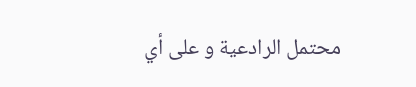محتمل الرادعية و على أي